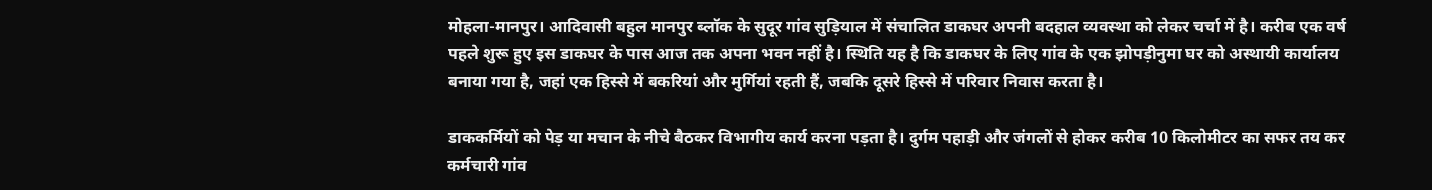मोहला-मानपुर। आदिवासी बहुल मानपुर ब्लॉक के सुदूर गांव सुड़ियाल में संचालित डाकघर अपनी बदहाल व्यवस्था को लेकर चर्चा में है। करीब एक वर्ष पहले शुरू हुए इस डाकघर के पास आज तक अपना भवन नहीं है। स्थिति यह है कि डाकघर के लिए गांव के एक झोपड़ीनुमा घर को अस्थायी कार्यालय बनाया गया है, जहां एक हिस्से में बकरियां और मुर्गियां रहती हैं, जबकि दूसरे हिस्से में परिवार निवास करता है।

डाककर्मियों को पेड़ या मचान के नीचे बैठकर विभागीय कार्य करना पड़ता है। दुर्गम पहाड़ी और जंगलों से होकर करीब 10 किलोमीटर का सफर तय कर कर्मचारी गांव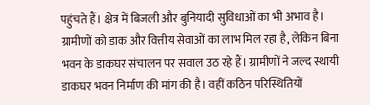पहुंचते हैं। क्षेत्र में बिजली और बुनियादी सुविधाओं का भी अभाव है।
ग्रामीणों को डाक और वित्तीय सेवाओं का लाभ मिल रहा है, लेकिन बिना भवन के डाकघर संचालन पर सवाल उठ रहे हैं। ग्रामीणों ने जल्द स्थायी डाकघर भवन निर्माण की मांग की है। वहीं कठिन परिस्थितियों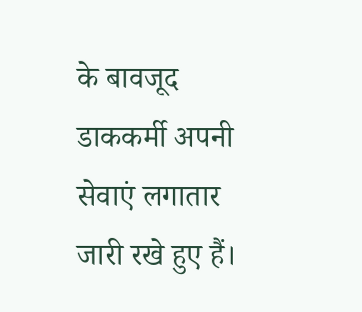के बावजूद डाककर्मी अपनी सेवाएं लगातार जारी रखे हुए हैं।